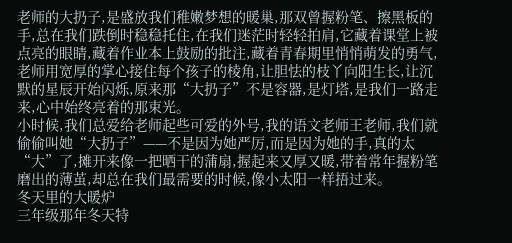老师的大扔子,是盛放我们稚嫩梦想的暖巢,那双曾握粉笔、擦黑板的手,总在我们跌倒时稳稳托住,在我们迷茫时轻轻拍肩,它藏着课堂上被点亮的眼睛,藏着作业本上鼓励的批注,藏着青春期里悄悄萌发的勇气,老师用宽厚的掌心接住每个孩子的棱角,让胆怯的枝丫向阳生长,让沉默的星辰开始闪烁,原来那“大扔子”不是容器,是灯塔,是我们一路走来,心中始终亮着的那束光。
小时候,我们总爱给老师起些可爱的外号,我的语文老师王老师,我们就偷偷叫她“大扔子”——不是因为她严厉,而是因为她的手,真的太“大”了,摊开来像一把晒干的蒲扇,握起来又厚又暖,带着常年握粉笔磨出的薄茧,却总在我们最需要的时候,像小太阳一样捂过来。
冬天里的大暖炉
三年级那年冬天特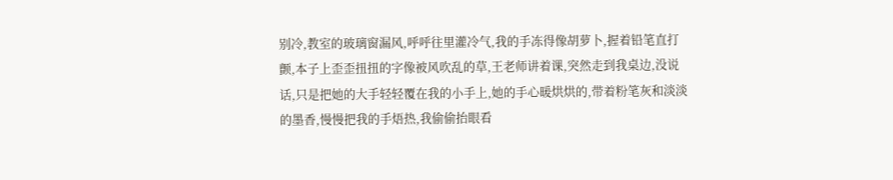别冷,教室的玻璃窗漏风,呼呼往里灌冷气,我的手冻得像胡萝卜,握着铅笔直打颤,本子上歪歪扭扭的字像被风吹乱的草,王老师讲着课,突然走到我桌边,没说话,只是把她的大手轻轻覆在我的小手上,她的手心暖烘烘的,带着粉笔灰和淡淡的墨香,慢慢把我的手焐热,我偷偷抬眼看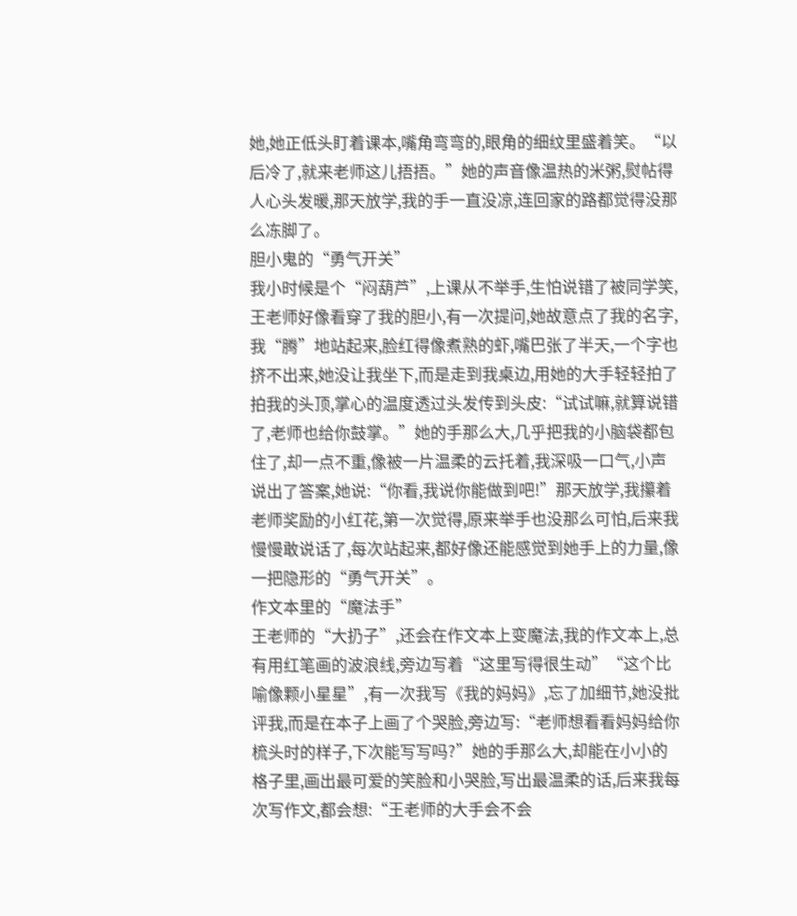她,她正低头盯着课本,嘴角弯弯的,眼角的细纹里盛着笑。“以后冷了,就来老师这儿捂捂。”她的声音像温热的米粥,熨帖得人心头发暖,那天放学,我的手一直没凉,连回家的路都觉得没那么冻脚了。
胆小鬼的“勇气开关”
我小时候是个“闷葫芦”,上课从不举手,生怕说错了被同学笑,王老师好像看穿了我的胆小,有一次提问,她故意点了我的名字,我“腾”地站起来,脸红得像煮熟的虾,嘴巴张了半天,一个字也挤不出来,她没让我坐下,而是走到我桌边,用她的大手轻轻拍了拍我的头顶,掌心的温度透过头发传到头皮:“试试嘛,就算说错了,老师也给你鼓掌。”她的手那么大,几乎把我的小脑袋都包住了,却一点不重,像被一片温柔的云托着,我深吸一口气,小声说出了答案,她说:“你看,我说你能做到吧!”那天放学,我攥着老师奖励的小红花,第一次觉得,原来举手也没那么可怕,后来我慢慢敢说话了,每次站起来,都好像还能感觉到她手上的力量,像一把隐形的“勇气开关”。
作文本里的“魔法手”
王老师的“大扔子”,还会在作文本上变魔法,我的作文本上,总有用红笔画的波浪线,旁边写着“这里写得很生动”“这个比喻像颗小星星”,有一次我写《我的妈妈》,忘了加细节,她没批评我,而是在本子上画了个哭脸,旁边写:“老师想看看妈妈给你梳头时的样子,下次能写写吗?”她的手那么大,却能在小小的格子里,画出最可爱的笑脸和小哭脸,写出最温柔的话,后来我每次写作文,都会想:“王老师的大手会不会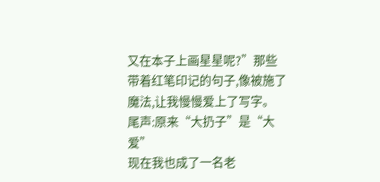又在本子上画星星呢?”那些带着红笔印记的句子,像被施了魔法,让我慢慢爱上了写字。
尾声:原来“大扔子”是“大爱”
现在我也成了一名老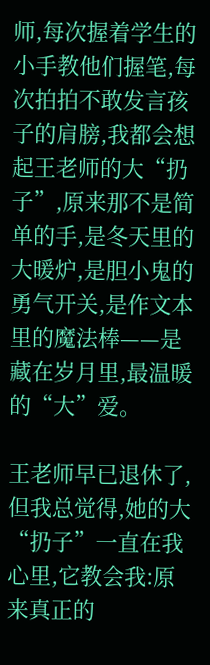师,每次握着学生的小手教他们握笔,每次拍拍不敢发言孩子的肩膀,我都会想起王老师的大“扔子”,原来那不是简单的手,是冬天里的大暖炉,是胆小鬼的勇气开关,是作文本里的魔法棒——是藏在岁月里,最温暖的“大”爱。

王老师早已退休了,但我总觉得,她的大“扔子”一直在我心里,它教会我:原来真正的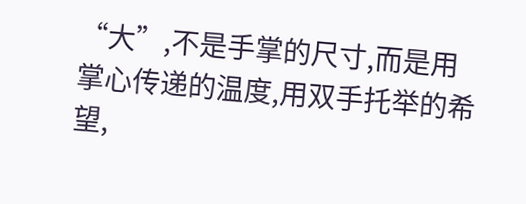“大”,不是手掌的尺寸,而是用掌心传递的温度,用双手托举的希望,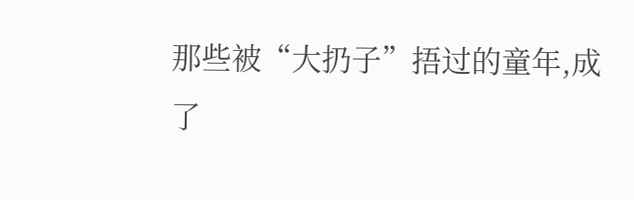那些被“大扔子”捂过的童年,成了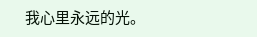我心里永远的光。